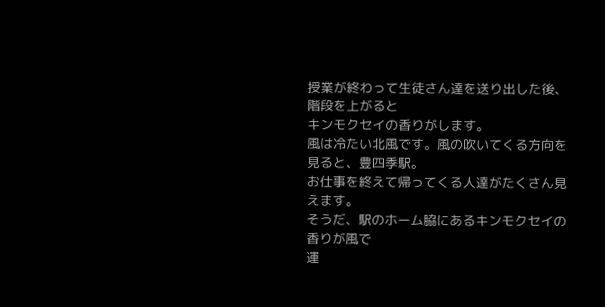授業が終わって生徒さん達を送り出した後、階段を上がると
キンモクセイの香りがします。
風は冷たい北風です。風の吹いてくる方向を見ると、豊四季駅。
お仕事を終えて帰ってくる人達がたくさん見えます。
そうだ、駅のホーム脇にあるキンモクセイの香りが風で
運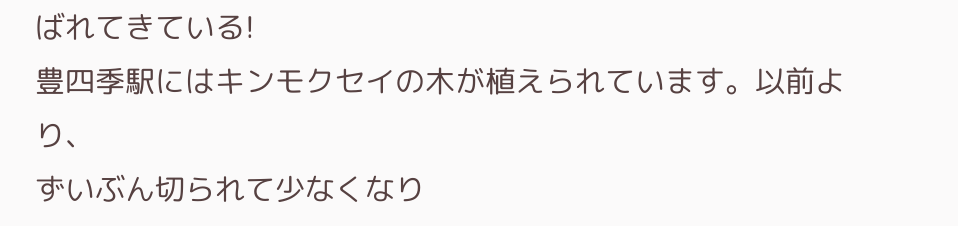ばれてきている!
豊四季駅にはキンモクセイの木が植えられています。以前より、
ずいぶん切られて少なくなり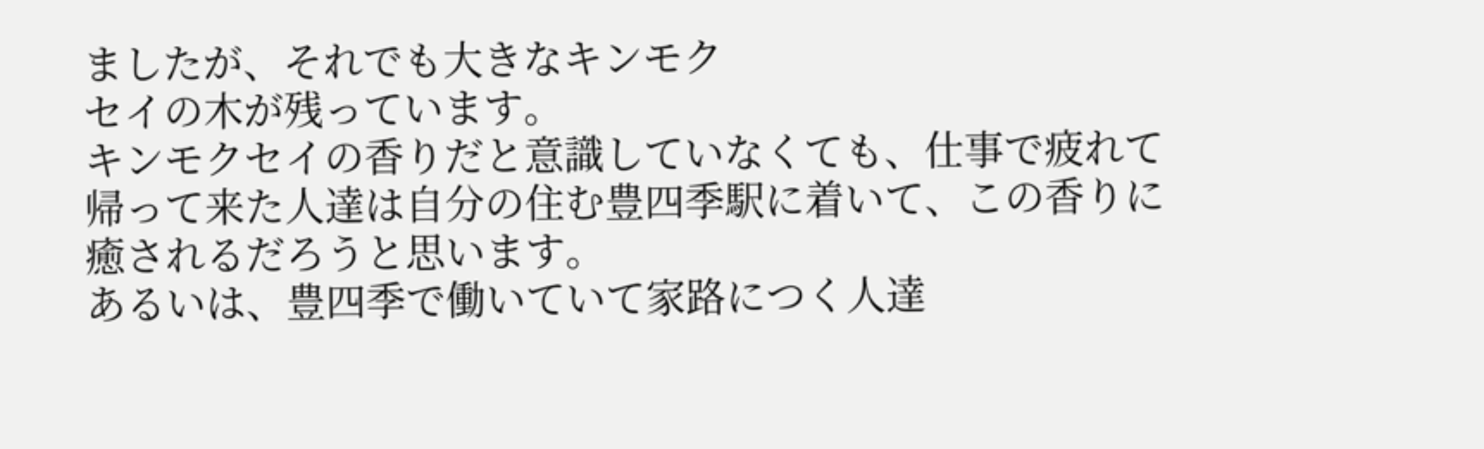ましたが、それでも大きなキンモク
セイの木が残っています。
キンモクセイの香りだと意識していなくても、仕事で疲れて
帰って来た人達は自分の住む豊四季駅に着いて、この香りに
癒されるだろうと思います。
あるいは、豊四季で働いていて家路につく人達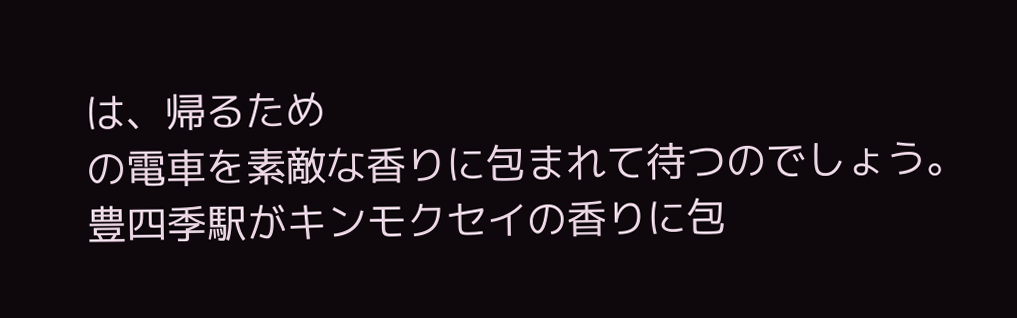は、帰るため
の電車を素敵な香りに包まれて待つのでしょう。
豊四季駅がキンモクセイの香りに包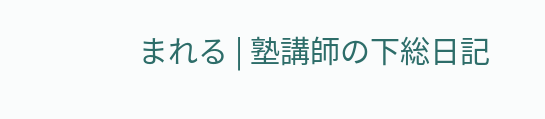まれる | 塾講師の下総日記